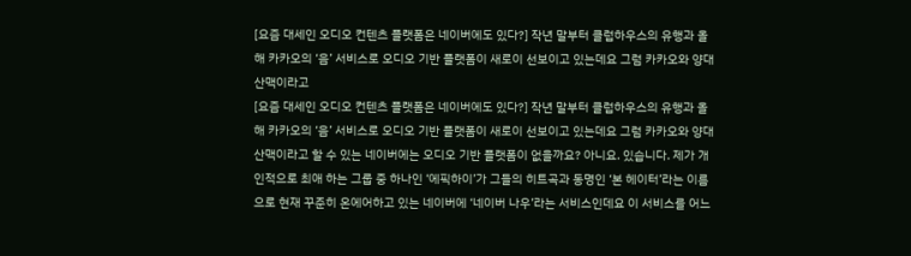[요즘 대세인 오디오 컨텐츠 플랫폼은 네이버에도 있다?] 작년 말부터 클럽하우스의 유행과 올해 카카오의 ‘음’ 서비스로 오디오 기반 플랫폼이 새로이 선보이고 있는데요 그럼 카카오와 양대산맥이라고
[요즘 대세인 오디오 컨텐츠 플랫폼은 네이버에도 있다?] 작년 말부터 클럽하우스의 유행과 올해 카카오의 ‘음’ 서비스로 오디오 기반 플랫폼이 새로이 선보이고 있는데요 그럼 카카오와 양대산맥이라고 할 수 있는 네이버에는 오디오 기반 플랫폼이 없을까요? 아니요. 있습니다. 제가 개인적으로 최애 하는 그룹 중 하나인 ‘에픽하이’가 그들의 히트곡과 동명인 ‘본 헤이터’라는 이름으로 현재 꾸준히 온에어하고 있는 네이버에 ‘네이버 나우’라는 서비스인데요 이 서비스를 어느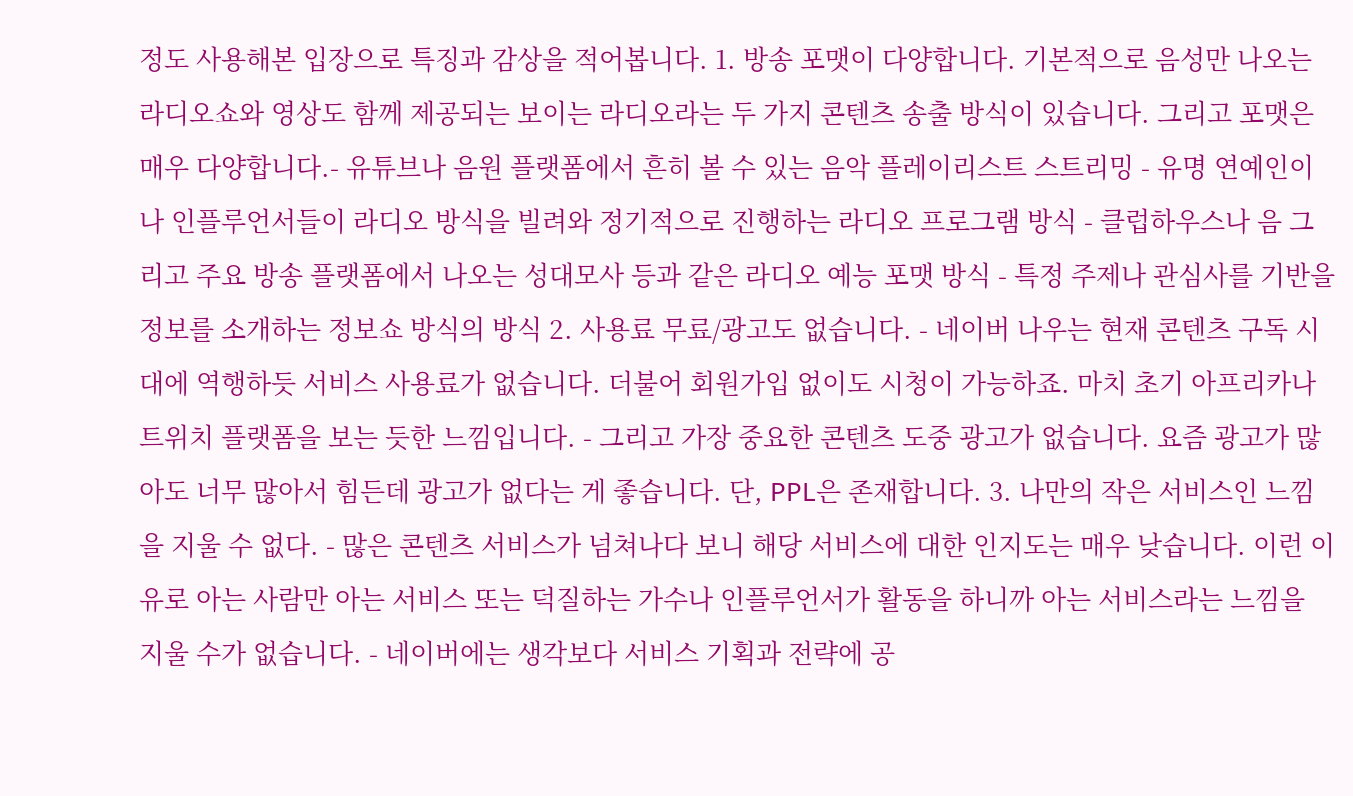정도 사용해본 입장으로 특징과 감상을 적어봅니다. 1. 방송 포맷이 다양합니다. 기본적으로 음성만 나오는 라디오쇼와 영상도 함께 제공되는 보이는 라디오라는 두 가지 콘텐츠 송출 방식이 있습니다. 그리고 포맷은 매우 다양합니다.- 유튜브나 음원 플랫폼에서 흔히 볼 수 있는 음악 플레이리스트 스트리밍 - 유명 연예인이나 인플루언서들이 라디오 방식을 빌려와 정기적으로 진행하는 라디오 프로그램 방식 - 클럽하우스나 음 그리고 주요 방송 플랫폼에서 나오는 성대모사 등과 같은 라디오 예능 포맷 방식 - 특정 주제나 관심사를 기반을 정보를 소개하는 정보쇼 방식의 방식 2. 사용료 무료/광고도 없습니다. - 네이버 나우는 현재 콘텐츠 구독 시대에 역행하듯 서비스 사용료가 없습니다. 더불어 회원가입 없이도 시청이 가능하죠. 마치 초기 아프리카나 트위치 플랫폼을 보는 듯한 느낌입니다. - 그리고 가장 중요한 콘텐츠 도중 광고가 없습니다. 요즘 광고가 많아도 너무 많아서 힘든데 광고가 없다는 게 좋습니다. 단, PPL은 존재합니다. 3. 나만의 작은 서비스인 느낌을 지울 수 없다. - 많은 콘텐츠 서비스가 넘쳐나다 보니 해당 서비스에 대한 인지도는 매우 낮습니다. 이런 이유로 아는 사람만 아는 서비스 또는 덕질하는 가수나 인플루언서가 활동을 하니까 아는 서비스라는 느낌을 지울 수가 없습니다. - 네이버에는 생각보다 서비스 기획과 전략에 공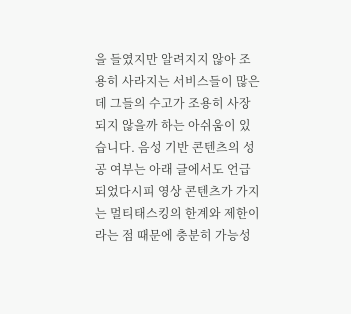을 들였지만 알려지지 않아 조용히 사라지는 서비스들이 많은데 그들의 수고가 조용히 사장되지 않을까 하는 아쉬움이 있습니다. 음성 기반 콘텐츠의 성공 여부는 아래 글에서도 언급되었다시피 영상 콘텐츠가 가지는 멀티태스킹의 한계와 제한이라는 점 때문에 충분히 가능성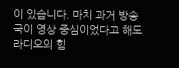이 있습니다. 마치 과거 방송국이 영상 중심이었다고 해도 라디오의 힘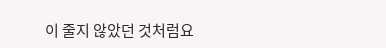이 줄지 않았던 것처럼요